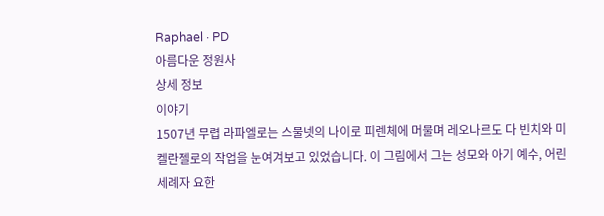Raphael · PD
아름다운 정원사
상세 정보
이야기
1507년 무렵 라파엘로는 스물넷의 나이로 피렌체에 머물며 레오나르도 다 빈치와 미켈란젤로의 작업을 눈여겨보고 있었습니다. 이 그림에서 그는 성모와 아기 예수, 어린 세례자 요한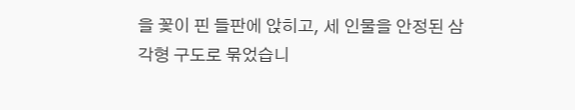을 꽃이 핀 들판에 앉히고, 세 인물을 안정된 삼각형 구도로 묶었습니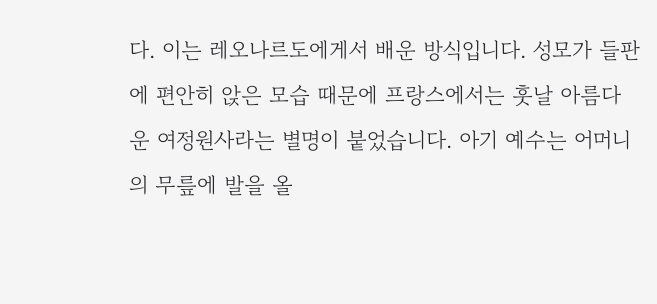다. 이는 레오나르도에게서 배운 방식입니다. 성모가 들판에 편안히 앉은 모습 때문에 프랑스에서는 훗날 아름다운 여정원사라는 별명이 붙었습니다. 아기 예수는 어머니의 무릎에 발을 올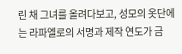린 채 그녀를 올려다보고, 성모의 옷단에는 라파엘로의 서명과 제작 연도가 금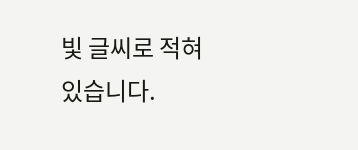빛 글씨로 적혀 있습니다.